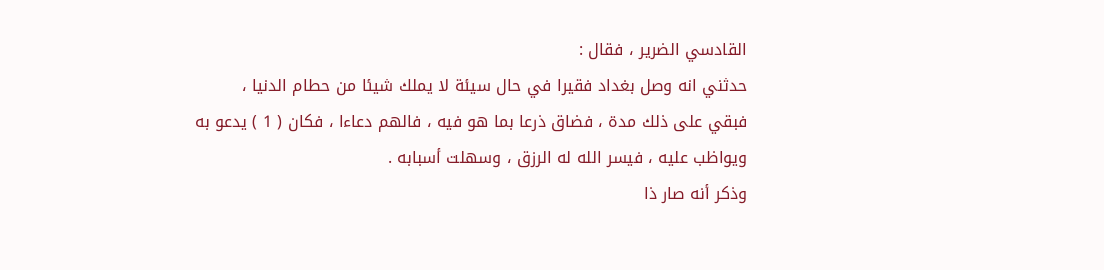القادسي الضرير ، فقال :
حدثني انه وصل بغداد فقيرا في حال سيئة لا يملك شيئا من حطام الدنيا ،
فبقي على ذلك مدة ، فضاق ذرعا بما هو فيه ، فالهم دعاءا ، فكان ( 1 ) يدعو به
ويواظب عليه ، فيسر الله له الرزق ، وسهلت أسبابه .
وذكر أنه صار ذا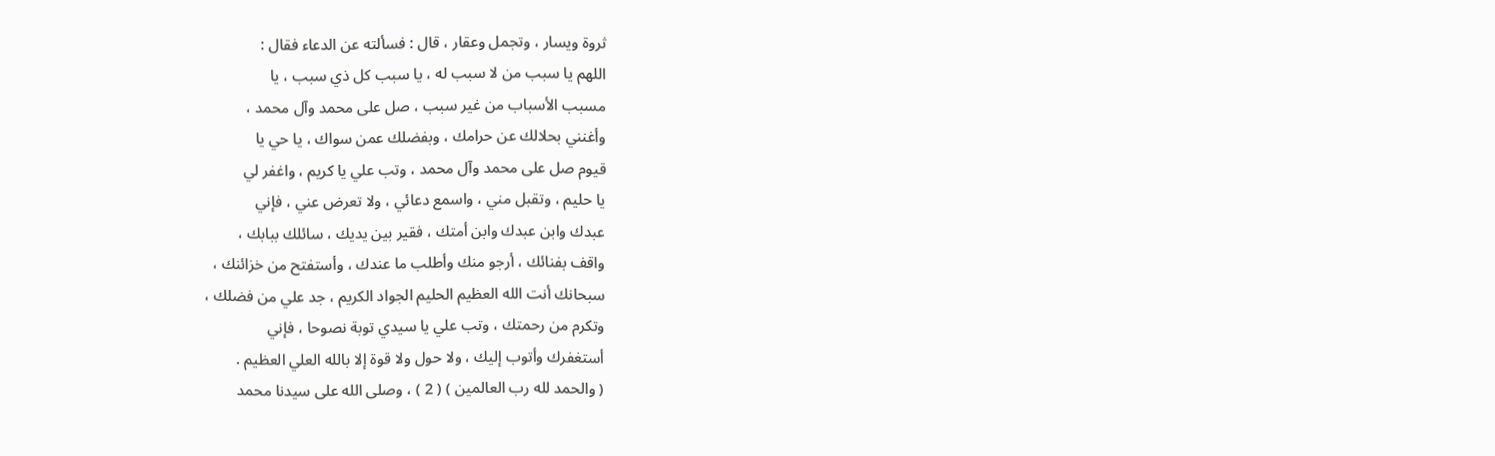ثروة ويسار ، وتجمل وعقار ، قال : فسألته عن الدعاء فقال :
اللهم يا سبب من لا سبب له ، يا سبب كل ذي سبب ، يا
مسبب الأسباب من غير سبب ، صل على محمد وآل محمد ،
وأغنني بحلالك عن حرامك ، وبفضلك عمن سواك ، يا حي يا
قيوم صل على محمد وآل محمد ، وتب علي يا كريم ، واغفر لي
يا حليم ، وتقبل مني ، واسمع دعائي ، ولا تعرض عني ، فإني
عبدك وابن عبدك وابن أمتك ، فقير بين يديك ، سائلك ببابك ،
واقف بفنائك ، أرجو منك وأطلب ما عندك ، وأستفتح من خزائنك ،
سبحانك أنت الله العظيم الحليم الجواد الكريم ، جد علي من فضلك ،
وتكرم من رحمتك ، وتب علي يا سيدي توبة نصوحا ، فإني
أستغفرك وأتوب إليك ، ولا حول ولا قوة إلا بالله العلي العظيم .
( والحمد لله رب العالمين ) ( 2 ) ، وصلى الله على سيدنا محمد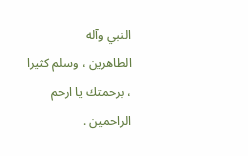النبي وآله
الطاهرين ، وسلم كثيرا ، برحمتك يا ارحم الراحمين .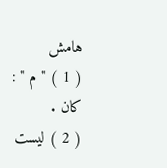هامش
( 1 ) " م " : كان .
( 2 ) ليست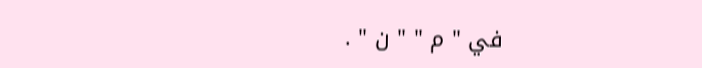في " م " " ن " .